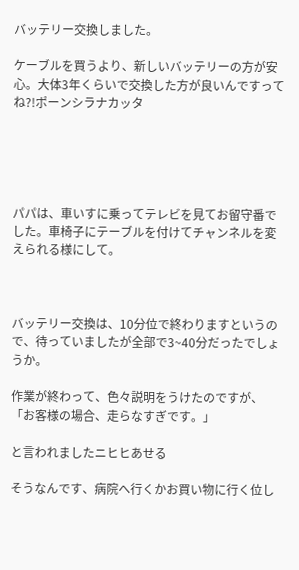バッテリー交換しました。

ケーブルを買うより、新しいバッテリーの方が安心。大体3年くらいで交換した方が良いんですってね?!ポーンシラナカッタ





パパは、車いすに乗ってテレビを見てお留守番でした。車椅子にテーブルを付けてチャンネルを変えられる様にして。



バッテリー交換は、10分位で終わりますというので、待っていましたが全部で3~40分だったでしょうか。

作業が終わって、色々説明をうけたのですが、「お客様の場合、走らなすぎです。」

と言われましたニヒヒあせる

そうなんです、病院へ行くかお買い物に行く位し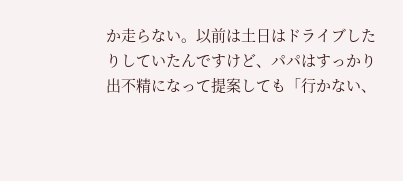か走らない。以前は土日はドライブしたりしていたんですけど、パパはすっかり出不精になって提案しても「行かない、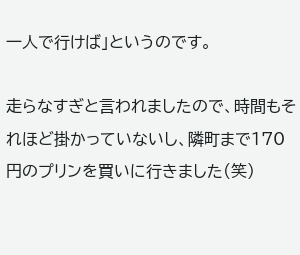一人で行けば」というのです。

走らなすぎと言われましたので、時間もそれほど掛かっていないし、隣町まで170円のプリンを買いに行きました(笑)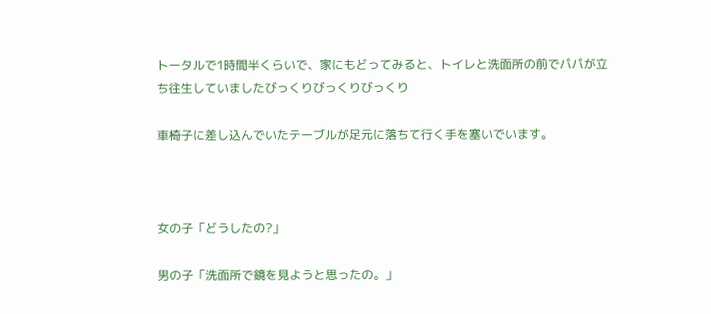トータルで1時間半くらいで、家にもどってみると、トイレと洗面所の前でパパが立ち往生していましたびっくりびっくりびっくり

車椅子に差し込んでいたテーブルが足元に落ちて行く手を塞いでいます。



女の子「どうしたの?」

男の子「洗面所で鏡を見ようと思ったの。」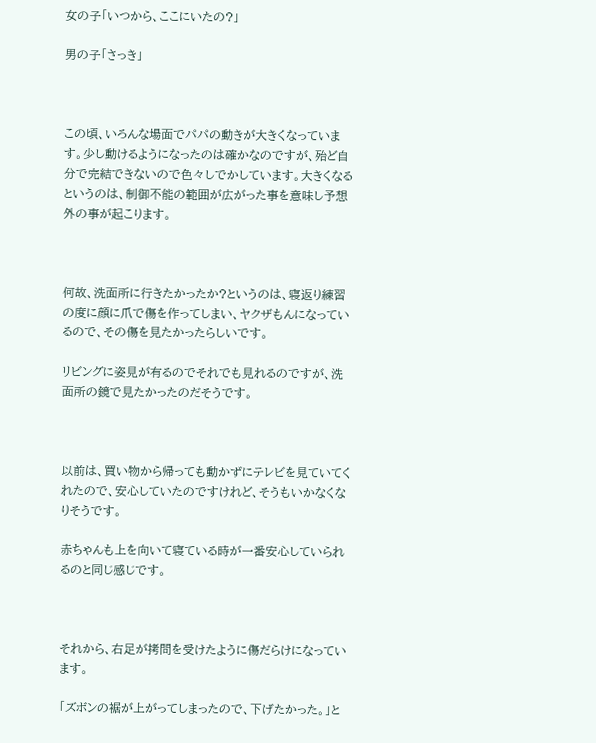女の子「いつから、ここにいたの?」

男の子「さっき」



この頃、いろんな場面でパパの動きが大きくなっています。少し動けるようになったのは確かなのですが、殆ど自分で完結できないので色々しでかしています。大きくなるというのは、制御不能の範囲が広がった事を意味し予想外の事が起こります。



何故、洗面所に行きたかったか?というのは、寝返り練習の度に顔に爪で傷を作ってしまい、ヤクザもんになっているので、その傷を見たかったらしいです。

リビングに姿見が有るのでそれでも見れるのですが、洗面所の鏡で見たかったのだそうです。



以前は、買い物から帰っても動かずにテレビを見ていてくれたので、安心していたのですけれど、そうもいかなくなりそうです。

赤ちゃんも上を向いて寝ている時が一番安心していられるのと同じ感じです。



それから、右足が拷問を受けたように傷だらけになっています。

「ズボンの裾が上がってしまったので、下げたかった。」と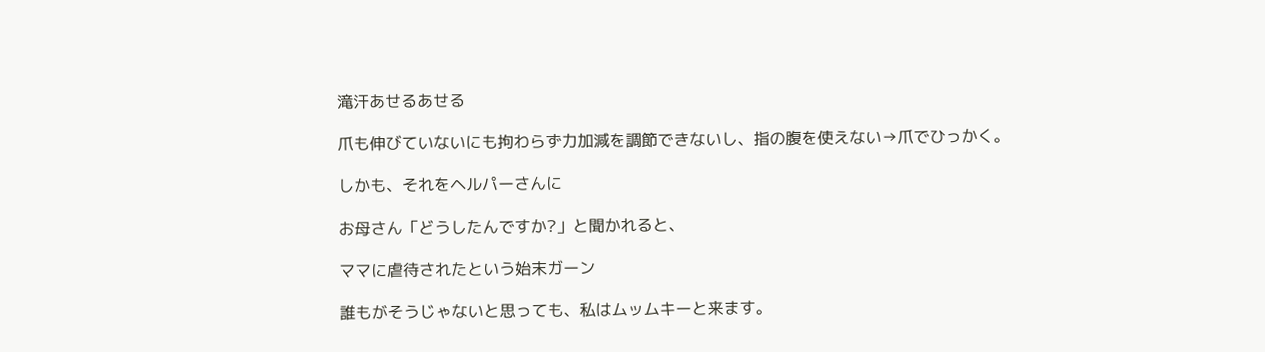滝汗あせるあせる

爪も伸びていないにも拘わらず力加減を調節できないし、指の腹を使えない→爪でひっかく。

しかも、それをヘルパーさんに

お母さん「どうしたんですか?」と聞かれると、

ママに虐待されたという始末ガーン

誰もがそうじゃないと思っても、私はムッムキーと来ます。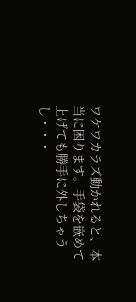ワケワカラズ動かれると、本当に困ります。手袋を嵌めて上げても勝手に外しちゃうし・・・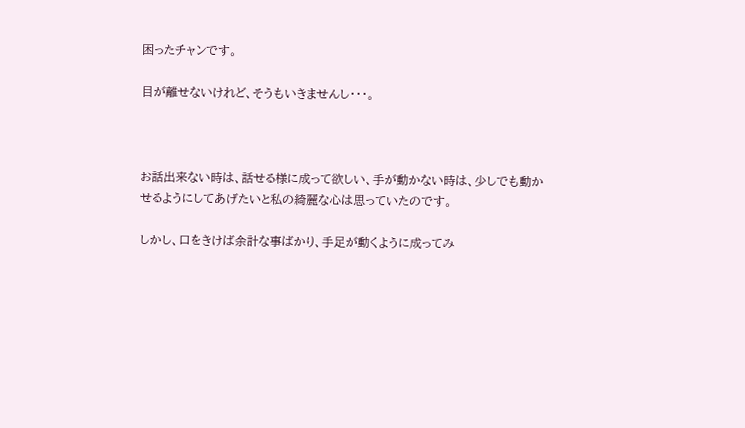困ったチャンです。

目が離せないけれど、そうもいきませんし・・・。



お話出来ない時は、話せる様に成って欲しい、手が動かない時は、少しでも動かせるようにしてあげたいと私の綺麗な心は思っていたのです。

しかし、口をきけば余計な事ばかり、手足が動くように成ってみ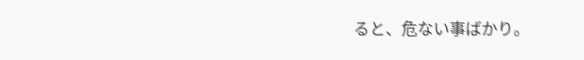ると、危ない事ばかり。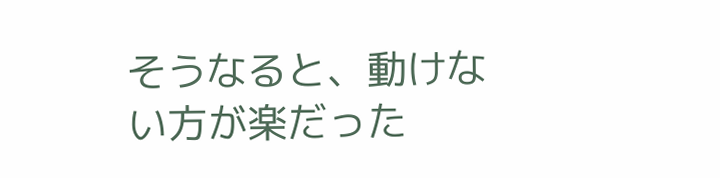そうなると、動けない方が楽だった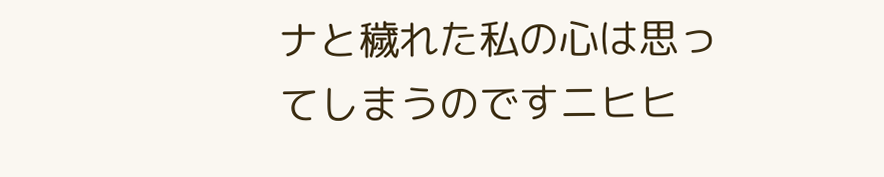ナと穢れた私の心は思ってしまうのですニヒヒ